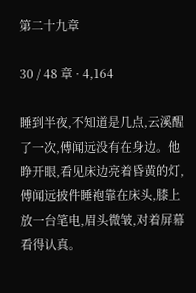第二十九章

30 / 48 章 · 4,164

睡到半夜,不知道是几点,云溪醒了一次,傅闻远没有在身边。他睁开眼,看见床边亮着昏黄的灯,傅闻远披件睡袍靠在床头,膝上放一台笔电,眉头微皱,对着屏幕看得认真。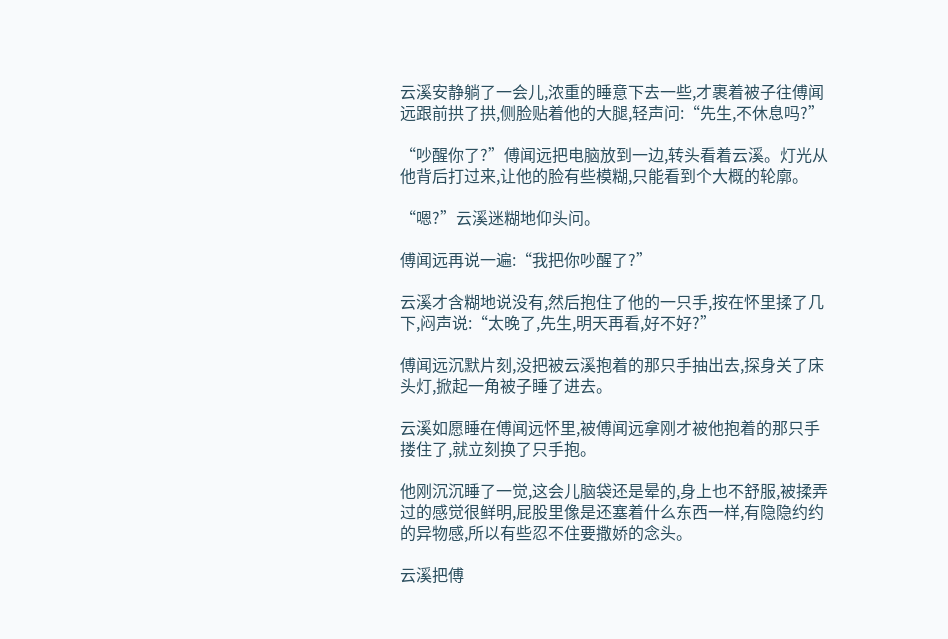云溪安静躺了一会儿,浓重的睡意下去一些,才裹着被子往傅闻远跟前拱了拱,侧脸贴着他的大腿,轻声问:“先生,不休息吗?”

“吵醒你了?”傅闻远把电脑放到一边,转头看着云溪。灯光从他背后打过来,让他的脸有些模糊,只能看到个大概的轮廓。

“嗯?”云溪迷糊地仰头问。

傅闻远再说一遍:“我把你吵醒了?”

云溪才含糊地说没有,然后抱住了他的一只手,按在怀里揉了几下,闷声说:“太晚了,先生,明天再看,好不好?”

傅闻远沉默片刻,没把被云溪抱着的那只手抽出去,探身关了床头灯,掀起一角被子睡了进去。

云溪如愿睡在傅闻远怀里,被傅闻远拿刚才被他抱着的那只手搂住了,就立刻换了只手抱。

他刚沉沉睡了一觉,这会儿脑袋还是晕的,身上也不舒服,被揉弄过的感觉很鲜明,屁股里像是还塞着什么东西一样,有隐隐约约的异物感,所以有些忍不住要撒娇的念头。

云溪把傅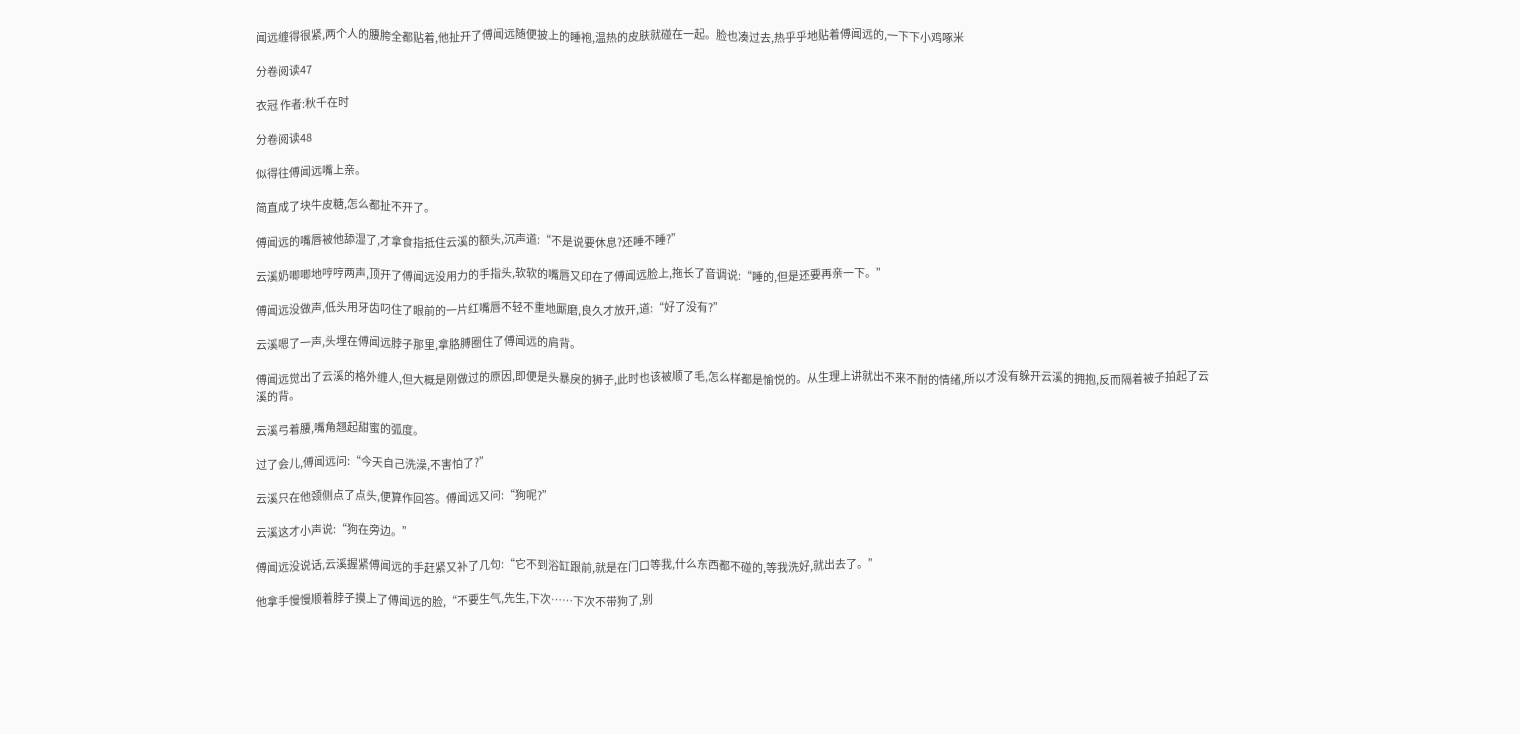闻远缠得很紧,两个人的腰胯全都贴着,他扯开了傅闻远随便披上的睡袍,温热的皮肤就碰在一起。脸也凑过去,热乎乎地贴着傅闻远的,一下下小鸡啄米

分卷阅读47

衣冠 作者:秋千在时

分卷阅读48

似得往傅闻远嘴上亲。

简直成了块牛皮糖,怎么都扯不开了。

傅闻远的嘴唇被他舔湿了,才拿食指抵住云溪的额头,沉声道:“不是说要休息?还睡不睡?”

云溪奶唧唧地哼哼两声,顶开了傅闻远没用力的手指头,软软的嘴唇又印在了傅闻远脸上,拖长了音调说:“睡的,但是还要再亲一下。”

傅闻远没做声,低头用牙齿叼住了眼前的一片红嘴唇不轻不重地厮磨,良久才放开,道:“好了没有?”

云溪嗯了一声,头埋在傅闻远脖子那里,拿胳膊圈住了傅闻远的肩背。

傅闻远觉出了云溪的格外缠人,但大概是刚做过的原因,即便是头暴戾的狮子,此时也该被顺了毛,怎么样都是愉悦的。从生理上讲就出不来不耐的情绪,所以才没有躲开云溪的拥抱,反而隔着被子拍起了云溪的背。

云溪弓着腰,嘴角翘起甜蜜的弧度。

过了会儿,傅闻远问:“今天自己洗澡,不害怕了?”

云溪只在他颈侧点了点头,便算作回答。傅闻远又问:“狗呢?”

云溪这才小声说:“狗在旁边。”

傅闻远没说话,云溪握紧傅闻远的手赶紧又补了几句:“它不到浴缸跟前,就是在门口等我,什么东西都不碰的,等我洗好,就出去了。”

他拿手慢慢顺着脖子摸上了傅闻远的脸,“不要生气,先生,下次……下次不带狗了,别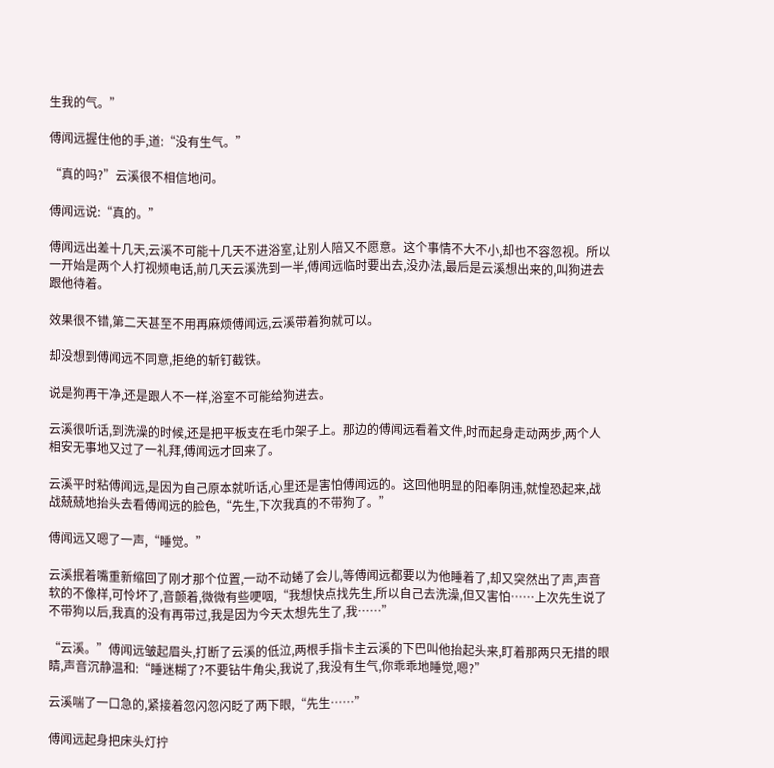生我的气。”

傅闻远握住他的手,道:“没有生气。”

“真的吗?”云溪很不相信地问。

傅闻远说:“真的。”

傅闻远出差十几天,云溪不可能十几天不进浴室,让别人陪又不愿意。这个事情不大不小,却也不容忽视。所以一开始是两个人打视频电话,前几天云溪洗到一半,傅闻远临时要出去,没办法,最后是云溪想出来的,叫狗进去跟他待着。

效果很不错,第二天甚至不用再麻烦傅闻远,云溪带着狗就可以。

却没想到傅闻远不同意,拒绝的斩钉截铁。

说是狗再干净,还是跟人不一样,浴室不可能给狗进去。

云溪很听话,到洗澡的时候,还是把平板支在毛巾架子上。那边的傅闻远看着文件,时而起身走动两步,两个人相安无事地又过了一礼拜,傅闻远才回来了。

云溪平时粘傅闻远,是因为自己原本就听话,心里还是害怕傅闻远的。这回他明显的阳奉阴违,就惶恐起来,战战兢兢地抬头去看傅闻远的脸色,“先生,下次我真的不带狗了。”

傅闻远又嗯了一声,“睡觉。”

云溪抿着嘴重新缩回了刚才那个位置,一动不动蜷了会儿,等傅闻远都要以为他睡着了,却又突然出了声,声音软的不像样,可怜坏了,音颤着,微微有些哽咽,“我想快点找先生,所以自己去洗澡,但又害怕……上次先生说了不带狗以后,我真的没有再带过,我是因为今天太想先生了,我……”

“云溪。”傅闻远皱起眉头,打断了云溪的低泣,两根手指卡主云溪的下巴叫他抬起头来,盯着那两只无措的眼睛,声音沉静温和:“睡迷糊了?不要钻牛角尖,我说了,我没有生气,你乖乖地睡觉,嗯?”

云溪喘了一口急的,紧接着忽闪忽闪眨了两下眼,“先生……”

傅闻远起身把床头灯拧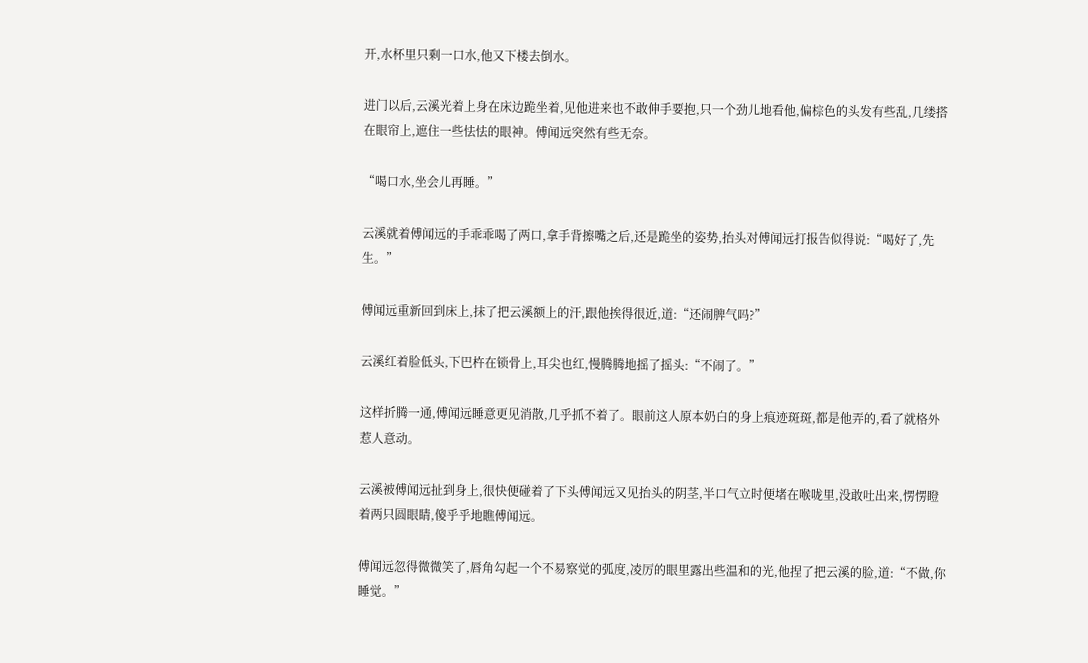开,水杯里只剩一口水,他又下楼去倒水。

进门以后,云溪光着上身在床边跪坐着,见他进来也不敢伸手要抱,只一个劲儿地看他,偏棕色的头发有些乱,几缕搭在眼帘上,遮住一些怯怯的眼神。傅闻远突然有些无奈。

“喝口水,坐会儿再睡。”

云溪就着傅闻远的手乖乖喝了两口,拿手背擦嘴之后,还是跪坐的姿势,抬头对傅闻远打报告似得说:“喝好了,先生。”

傅闻远重新回到床上,抹了把云溪额上的汗,跟他挨得很近,道:“还闹脾气吗?”

云溪红着脸低头,下巴杵在锁骨上,耳尖也红,慢腾腾地摇了摇头:“不闹了。”

这样折腾一通,傅闻远睡意更见消散,几乎抓不着了。眼前这人原本奶白的身上痕迹斑斑,都是他弄的,看了就格外惹人意动。

云溪被傅闻远扯到身上,很快便碰着了下头傅闻远又见抬头的阴茎,半口气立时便堵在喉咙里,没敢吐出来,愣愣瞪着两只圆眼睛,傻乎乎地瞧傅闻远。

傅闻远忽得微微笑了,唇角勾起一个不易察觉的弧度,凌厉的眼里露出些温和的光,他捏了把云溪的脸,道:“不做,你睡觉。”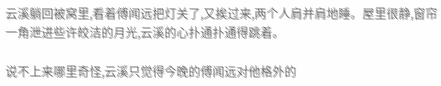云溪躺回被窝里,看着傅闻远把灯关了,又挨过来,两个人肩并肩地睡。屋里很静,窗帘一角泄进些许皎洁的月光,云溪的心扑通扑通得跳着。

说不上来哪里奇怪,云溪只觉得今晚的傅闻远对他格外的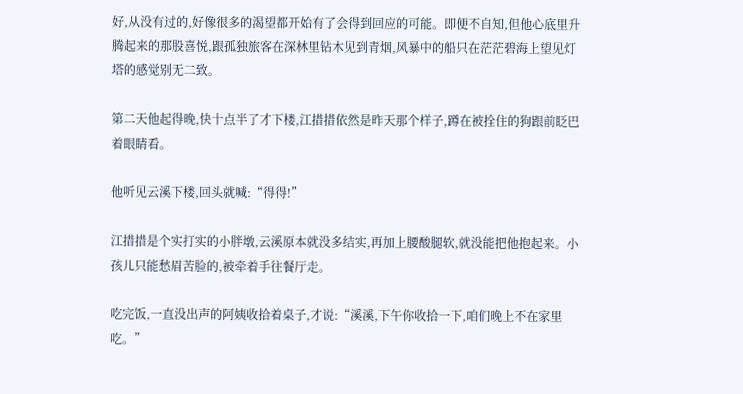好,从没有过的,好像很多的渴望都开始有了会得到回应的可能。即便不自知,但他心底里升腾起来的那股喜悦,跟孤独旅客在深林里钻木见到青烟,风暴中的船只在茫茫碧海上望见灯塔的感觉别无二致。

第二天他起得晚,快十点半了才下楼,江措措依然是昨天那个样子,蹲在被拴住的狗跟前眨巴着眼睛看。

他听见云溪下楼,回头就喊:“得得!”

江措措是个实打实的小胖墩,云溪原本就没多结实,再加上腰酸腿软,就没能把他抱起来。小孩儿只能愁眉苦脸的,被牵着手往餐厅走。

吃完饭,一直没出声的阿姨收拾着桌子,才说:“溪溪,下午你收拾一下,咱们晚上不在家里吃。”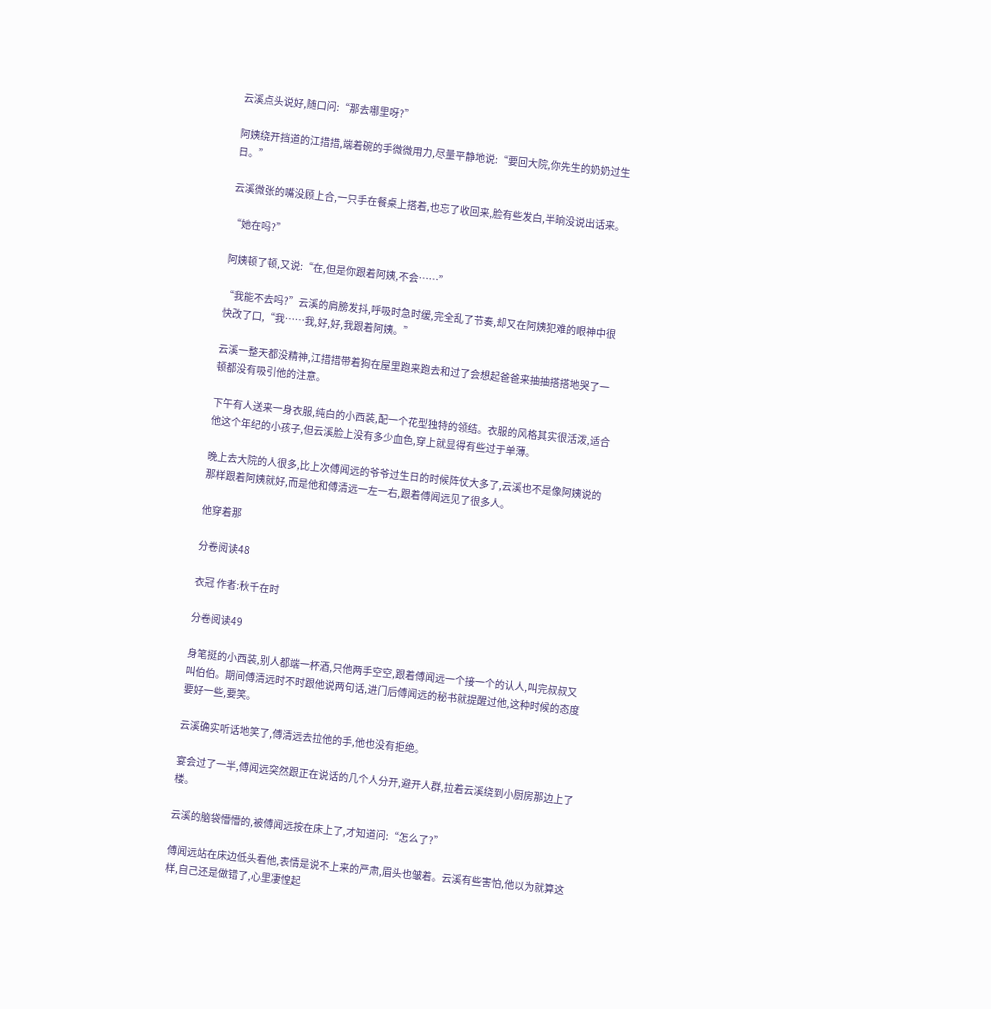云溪点头说好,随口问:“那去哪里呀?”

阿姨绕开挡道的江措措,端着碗的手微微用力,尽量平静地说:“要回大院,你先生的奶奶过生日。”

云溪微张的嘴没顾上合,一只手在餐桌上搭着,也忘了收回来,脸有些发白,半晌没说出话来。

“她在吗?”

阿姨顿了顿,又说:“在,但是你跟着阿姨,不会……”

“我能不去吗?”云溪的肩膀发抖,呼吸时急时缓,完全乱了节奏,却又在阿姨犯难的眼神中很快改了口,“我……我,好,好,我跟着阿姨。”

云溪一整天都没精神,江措措带着狗在屋里跑来跑去和过了会想起爸爸来抽抽搭搭地哭了一顿都没有吸引他的注意。

下午有人送来一身衣服,纯白的小西装,配一个花型独特的领结。衣服的风格其实很活泼,适合他这个年纪的小孩子,但云溪脸上没有多少血色,穿上就显得有些过于单薄。

晚上去大院的人很多,比上次傅闻远的爷爷过生日的时候阵仗大多了,云溪也不是像阿姨说的那样跟着阿姨就好,而是他和傅清远一左一右,跟着傅闻远见了很多人。

他穿着那

分卷阅读48

衣冠 作者:秋千在时

分卷阅读49

身笔挺的小西装,别人都端一杯酒,只他两手空空,跟着傅闻远一个接一个的认人,叫完叔叔又叫伯伯。期间傅清远时不时跟他说两句话,进门后傅闻远的秘书就提醒过他,这种时候的态度要好一些,要笑。

云溪确实听话地笑了,傅清远去拉他的手,他也没有拒绝。

宴会过了一半,傅闻远突然跟正在说话的几个人分开,避开人群,拉着云溪绕到小厨房那边上了楼。

云溪的脑袋懵懵的,被傅闻远按在床上了,才知道问:“怎么了?”

傅闻远站在床边低头看他,表情是说不上来的严肃,眉头也皱着。云溪有些害怕,他以为就算这样,自己还是做错了,心里凄惶起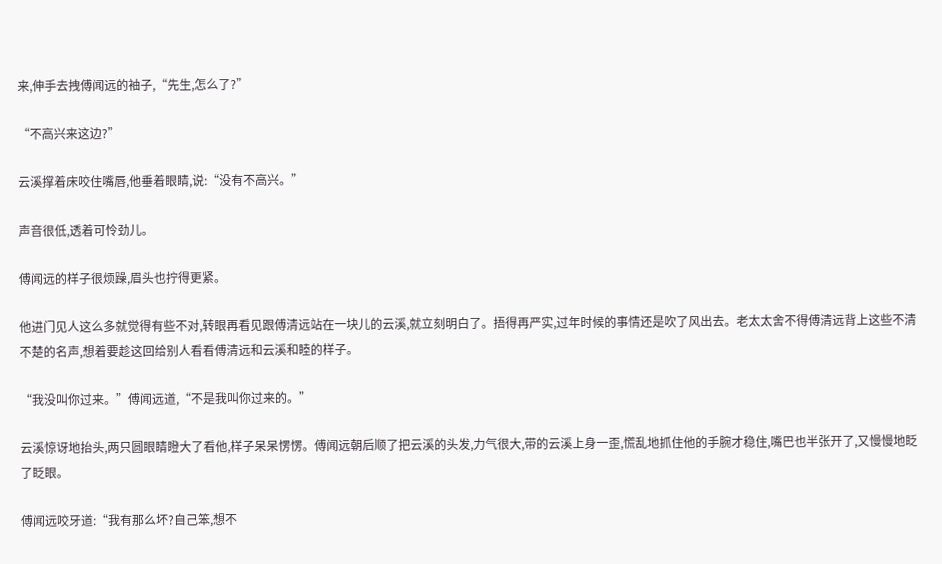来,伸手去拽傅闻远的袖子,“先生,怎么了?”

“不高兴来这边?”

云溪撑着床咬住嘴唇,他垂着眼睛,说:“没有不高兴。”

声音很低,透着可怜劲儿。

傅闻远的样子很烦躁,眉头也拧得更紧。

他进门见人这么多就觉得有些不对,转眼再看见跟傅清远站在一块儿的云溪,就立刻明白了。捂得再严实,过年时候的事情还是吹了风出去。老太太舍不得傅清远背上这些不清不楚的名声,想着要趁这回给别人看看傅清远和云溪和睦的样子。

“我没叫你过来。”傅闻远道,“不是我叫你过来的。”

云溪惊讶地抬头,两只圆眼睛瞪大了看他,样子呆呆愣愣。傅闻远朝后顺了把云溪的头发,力气很大,带的云溪上身一歪,慌乱地抓住他的手腕才稳住,嘴巴也半张开了,又慢慢地眨了眨眼。

傅闻远咬牙道:“我有那么坏?自己笨,想不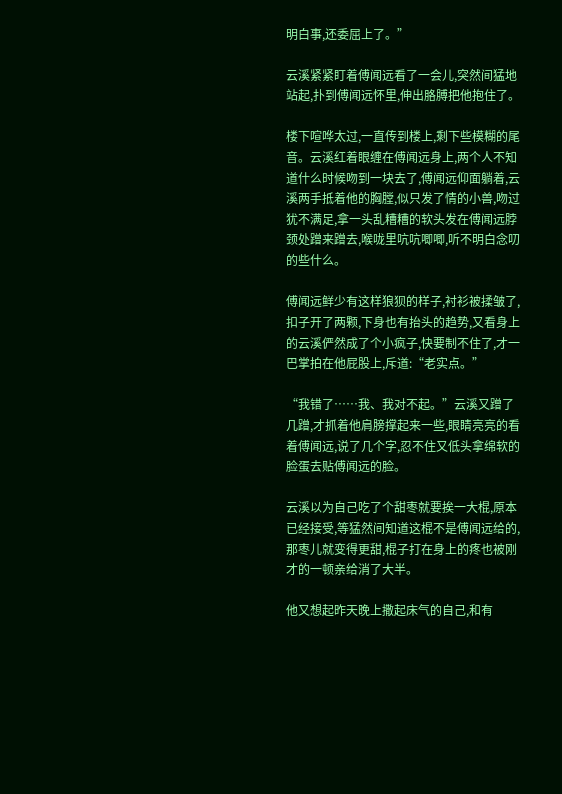明白事,还委屈上了。”

云溪紧紧盯着傅闻远看了一会儿,突然间猛地站起,扑到傅闻远怀里,伸出胳膊把他抱住了。

楼下喧哗太过,一直传到楼上,剩下些模糊的尾音。云溪红着眼缠在傅闻远身上,两个人不知道什么时候吻到一块去了,傅闻远仰面躺着,云溪两手抵着他的胸膛,似只发了情的小兽,吻过犹不满足,拿一头乱糟糟的软头发在傅闻远脖颈处蹭来蹭去,喉咙里吭吭唧唧,听不明白念叨的些什么。

傅闻远鲜少有这样狼狈的样子,衬衫被揉皱了,扣子开了两颗,下身也有抬头的趋势,又看身上的云溪俨然成了个小疯子,快要制不住了,才一巴掌拍在他屁股上,斥道:“老实点。”

“我错了……我、我对不起。”云溪又蹭了几蹭,才抓着他肩膀撑起来一些,眼睛亮亮的看着傅闻远,说了几个字,忍不住又低头拿绵软的脸蛋去贴傅闻远的脸。

云溪以为自己吃了个甜枣就要挨一大棍,原本已经接受,等猛然间知道这棍不是傅闻远给的,那枣儿就变得更甜,棍子打在身上的疼也被刚才的一顿亲给消了大半。

他又想起昨天晚上撒起床气的自己,和有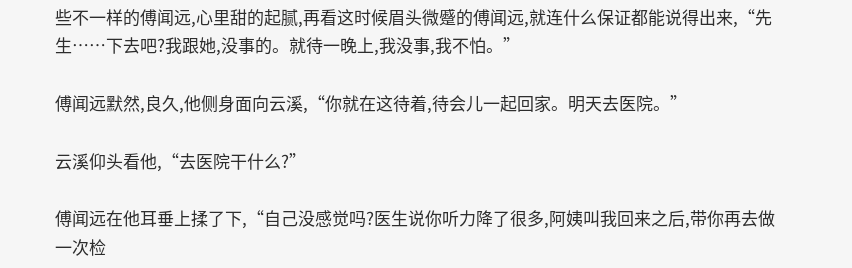些不一样的傅闻远,心里甜的起腻,再看这时候眉头微蹙的傅闻远,就连什么保证都能说得出来,“先生……下去吧?我跟她,没事的。就待一晚上,我没事,我不怕。”

傅闻远默然,良久,他侧身面向云溪,“你就在这待着,待会儿一起回家。明天去医院。”

云溪仰头看他,“去医院干什么?”

傅闻远在他耳垂上揉了下,“自己没感觉吗?医生说你听力降了很多,阿姨叫我回来之后,带你再去做一次检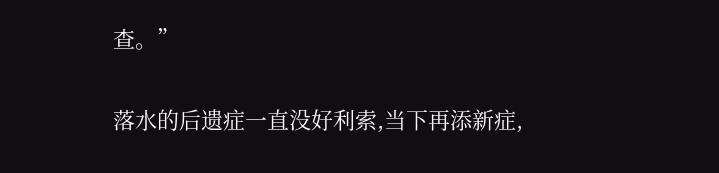查。”

落水的后遗症一直没好利索,当下再添新症,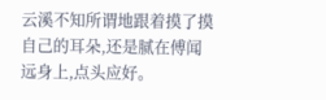云溪不知所谓地跟着摸了摸自己的耳朵,还是腻在傅闻远身上,点头应好。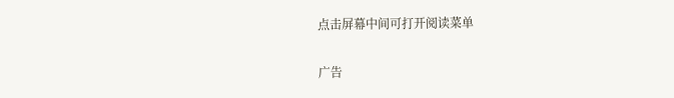点击屏幕中间可打开阅读菜单

广告